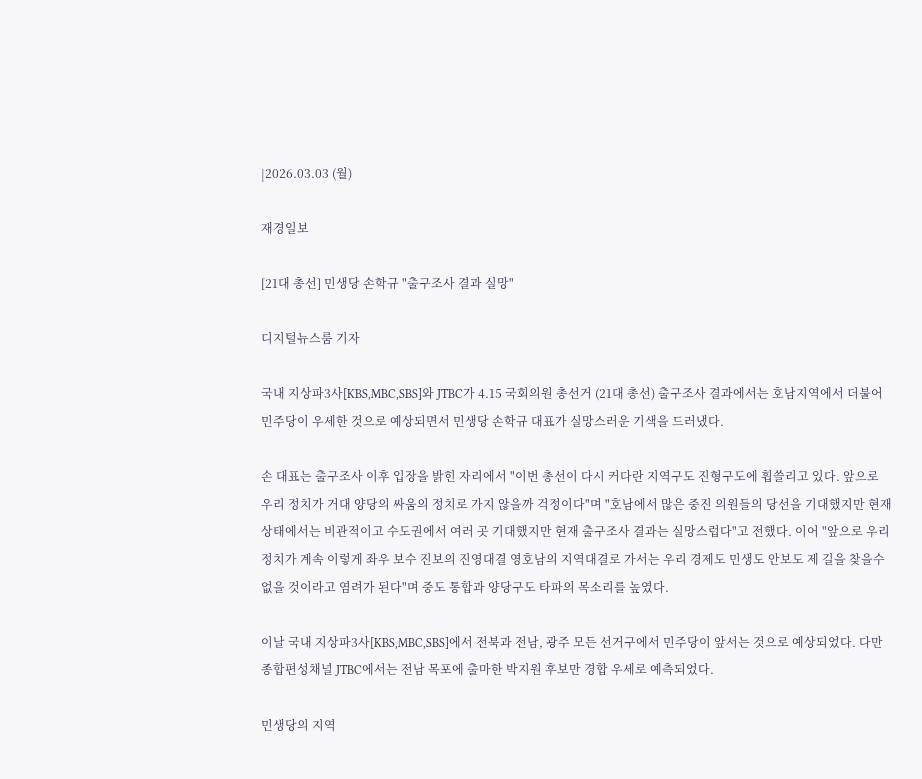|2026.03.03 (월)

재경일보

[21대 총선] 민생당 손학규 "출구조사 결과 실망"

디지털뉴스룸 기자

국내 지상파3사[KBS,MBC,SBS]와 JTBC가 4.15 국회의원 총선거 (21대 총선) 출구조사 결과에서는 호남지역에서 더불어민주당이 우세한 것으로 예상되면서 민생당 손학규 대표가 실망스러운 기색을 드러냈다.

손 대표는 출구조사 이후 입장을 밝힌 자리에서 "이번 총선이 다시 커다란 지역구도 진형구도에 휩쓸리고 있다. 앞으로 우리 정치가 거대 양당의 싸움의 정치로 가지 않을까 걱정이다"며 "호남에서 많은 중진 의원들의 당선을 기대했지만 현재 상태에서는 비관적이고 수도권에서 여러 곳 기대했지만 현재 출구조사 결과는 실망스럽다"고 전했다. 이어 "앞으로 우리 정치가 계속 이렇게 좌우 보수 진보의 진영대결 영호남의 지역대결로 가서는 우리 경제도 민생도 안보도 제 길을 찾을수 없을 것이라고 염려가 된다"며 중도 통합과 양당구도 타파의 목소리를 높였다.

이날 국내 지상파3사[KBS,MBC,SBS]에서 전북과 전남, 광주 모든 선거구에서 민주당이 앞서는 것으로 예상되었다. 다만 종합편성채널 JTBC에서는 전남 목포에 출마한 박지원 후보만 경합 우세로 예측되었다.

민생당의 지역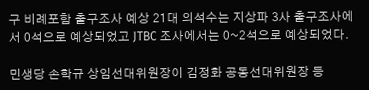구 비례포함 출구조사 예상 21대 의석수는 지상파 3사 출구조사에서 0석으로 예상되었고 JTBC 조사에서는 0~2석으로 예상되었다.

민생당 손학규 상임선대위원장이 김정화 공동선대위원장 등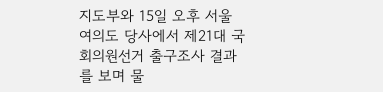지도부와 15일 오후 서울 여의도 당사에서 제21대 국회의원선거 출구조사 결과를 보며 물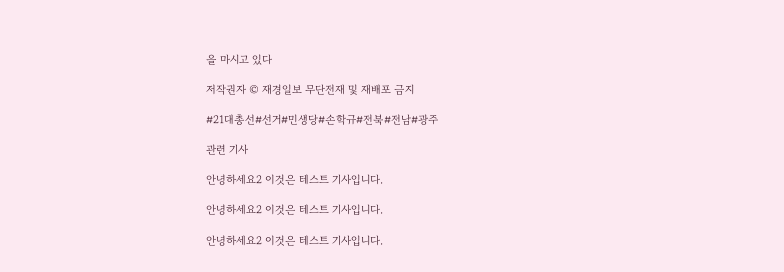을 마시고 있다

저작권자 © 재경일보 무단전재 및 재배포 금지

#21대총선#선거#민생당#손학규#전북#전남#광주

관련 기사

안녕하세요2 이것은 테스트 기사입니다.

안녕하세요2 이것은 테스트 기사입니다.

안녕하세요2 이것은 테스트 기사입니다.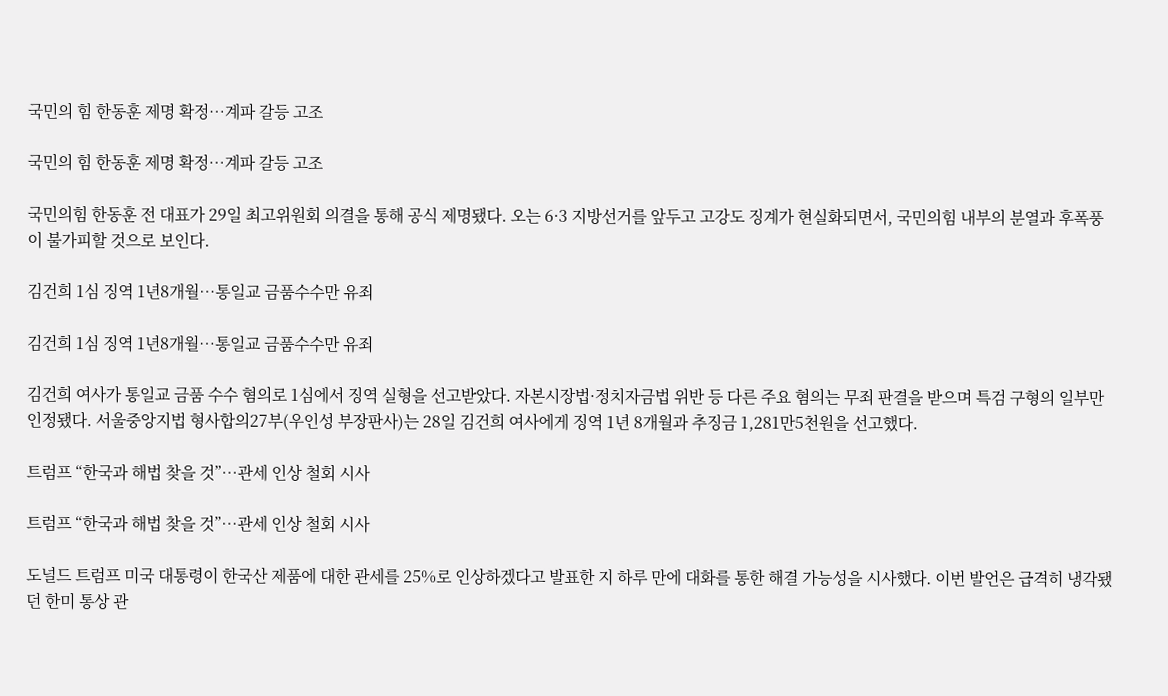국민의 힘 한동훈 제명 확정…계파 갈등 고조

국민의 힘 한동훈 제명 확정…계파 갈등 고조

국민의힘 한동훈 전 대표가 29일 최고위원회 의결을 통해 공식 제명됐다. 오는 6·3 지방선거를 앞두고 고강도 징계가 현실화되면서, 국민의힘 내부의 분열과 후폭풍이 불가피할 것으로 보인다.

김건희 1심 징역 1년8개월…통일교 금품수수만 유죄

김건희 1심 징역 1년8개월…통일교 금품수수만 유죄

김건희 여사가 통일교 금품 수수 혐의로 1심에서 징역 실형을 선고받았다. 자본시장법·정치자금법 위반 등 다른 주요 혐의는 무죄 판결을 받으며 특검 구형의 일부만 인정됐다. 서울중앙지법 형사합의27부(우인성 부장판사)는 28일 김건희 여사에게 징역 1년 8개월과 추징금 1,281만5천원을 선고했다.

트럼프 “한국과 해법 찾을 것”…관세 인상 철회 시사

트럼프 “한국과 해법 찾을 것”…관세 인상 철회 시사

도널드 트럼프 미국 대통령이 한국산 제품에 대한 관세를 25%로 인상하겠다고 발표한 지 하루 만에 대화를 통한 해결 가능성을 시사했다. 이번 발언은 급격히 냉각됐던 한미 통상 관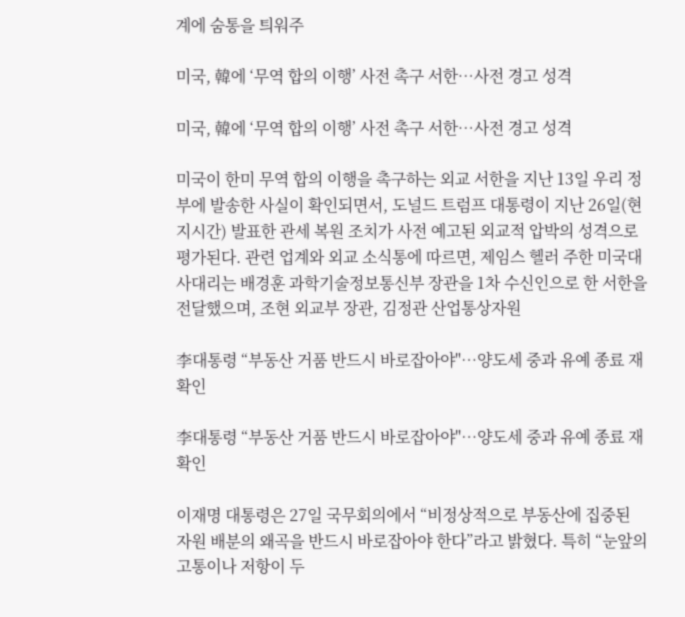계에 숨통을 틔워주

미국, 韓에 ‘무역 합의 이행’ 사전 촉구 서한…사전 경고 성격

미국, 韓에 ‘무역 합의 이행’ 사전 촉구 서한…사전 경고 성격

미국이 한미 무역 합의 이행을 촉구하는 외교 서한을 지난 13일 우리 정부에 발송한 사실이 확인되면서, 도널드 트럼프 대통령이 지난 26일(현지시간) 발표한 관세 복원 조치가 사전 예고된 외교적 압박의 성격으로 평가된다. 관련 업계와 외교 소식통에 따르면, 제임스 헬러 주한 미국대사대리는 배경훈 과학기술정보통신부 장관을 1차 수신인으로 한 서한을 전달했으며, 조현 외교부 장관, 김정관 산업통상자원

李대통령 “부동산 거품 반드시 바로잡아야"…양도세 중과 유예 종료 재확인

李대통령 “부동산 거품 반드시 바로잡아야"…양도세 중과 유예 종료 재확인

이재명 대통령은 27일 국무회의에서 “비정상적으로 부동산에 집중된 자원 배분의 왜곡을 반드시 바로잡아야 한다”라고 밝혔다. 특히 “눈앞의 고통이나 저항이 두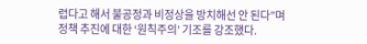렵다고 해서 불공정과 비정상을 방치해선 안 된다”며 정책 추진에 대한 ‘원칙주의’ 기조를 강조했다.